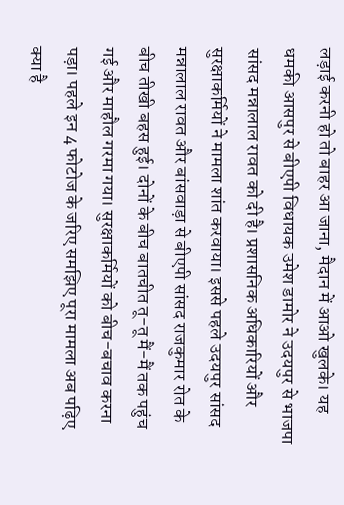लड़ाई करनी हो तो बाहर आ जाना, मैदान में आओ खुलके। यह धमकी आसपुर से बीएपी विधायक उमेश डामोर ने उदयपुर से भाजपा सांसद मन्नालाल रावत को दी है। प्रशासनिक अधिकारियों और सुरक्षाकर्मियों ने मामला शांत करवाया। इससे पहले उदयपुर सांसद मन्नालाल रावत और बांसवाड़ा से बीएपी सांसद राजकुमार रोत के बीच तीखी बहस हुई। दोनों के बीच बातचीत तू-तू मैं-मैं तक पहुंच गई और माहौल गरमा गया। सुरक्षाकर्मियों को बीच-बचाव करना पड़ा। पहले इन 4 फोटोज के जरिए समझिए पूरा मामला अब पढ़िए क्या है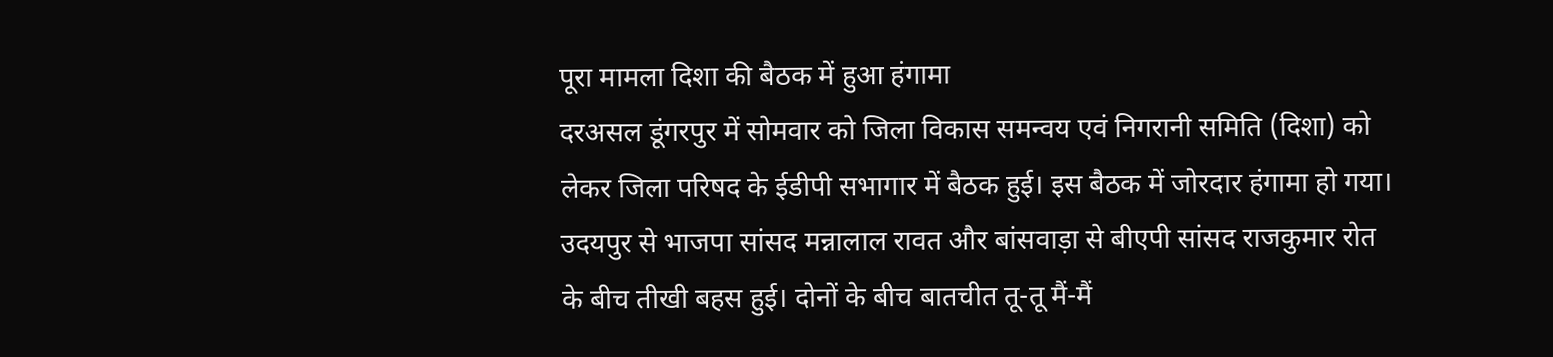पूरा मामला दिशा की बैठक में हुआ हंगामा
दरअसल डूंगरपुर में सोमवार को जिला विकास समन्वय एवं निगरानी समिति (दिशा) को लेकर जिला परिषद के ईडीपी सभागार में बैठक हुई। इस बैठक में जोरदार हंगामा हो गया। उदयपुर से भाजपा सांसद मन्नालाल रावत और बांसवाड़ा से बीएपी सांसद राजकुमार रोत के बीच तीखी बहस हुई। दोनों के बीच बातचीत तू-तू मैं-मैं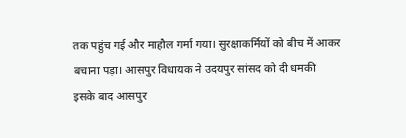तक पहुंच गई और माहौल गर्मा गया। सुरक्षाकर्मियों को बीच में आकर बचाना पड़ा। आसपुर विधायक ने उदयपुर सांसद को दी धमकी
इसके बाद आसपुर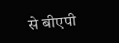से बीएपी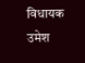विधायक उमेश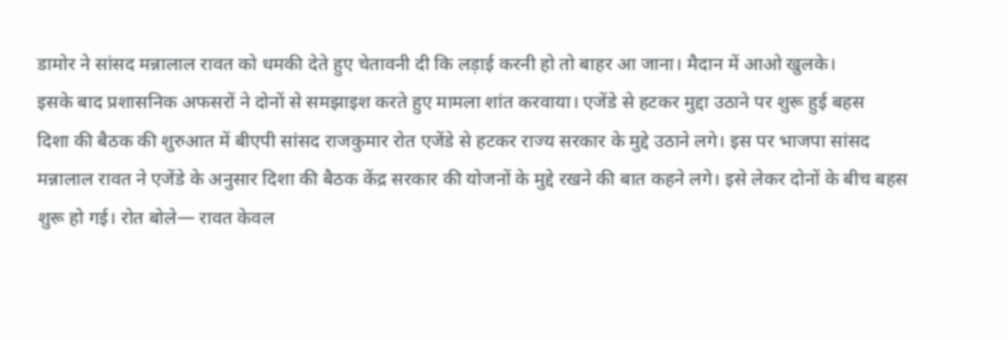डामोर ने सांसद मन्नालाल रावत को धमकी देते हुए चेतावनी दी कि लड़ाई करनी हो तो बाहर आ जाना। मैदान में आओ खुलके।
इसके बाद प्रशासनिक अफसरों ने दोनों से समझाइश करते हुए मामला शांत करवाया। एजेंडे से हटकर मुद्दा उठाने पर शुरू हुई बहस
दिशा की बैठक की शुरुआत में बीएपी सांसद राजकुमार रोत एजेंडे से हटकर राज्य सरकार के मुद्दे उठाने लगे। इस पर भाजपा सांसद मन्नालाल रावत ने एजेंडे के अनुसार दिशा की बैठक केंद्र सरकार की योजनों के मुद्दे रखने की बात कहने लगे। इसे लेकर दोनों के बीच बहस शुरू हो गई। रोत बोले— रावत केवल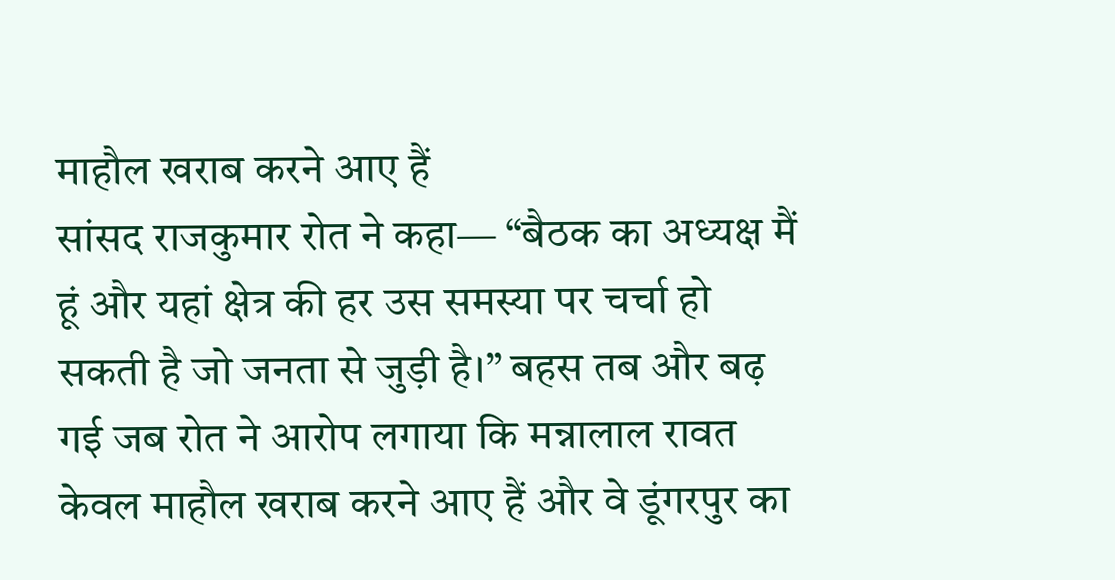माहौल खराब करने आए हैं
सांसद राजकुमार रोत ने कहा— “बैठक का अध्यक्ष मैं हूं और यहां क्षेत्र की हर उस समस्या पर चर्चा हो सकती है जो जनता से जुड़ी है।” बहस तब और बढ़ गई जब रोत ने आरोप लगाया कि मन्नालाल रावत केवल माहौल खराब करने आए हैं और वे डूंगरपुर का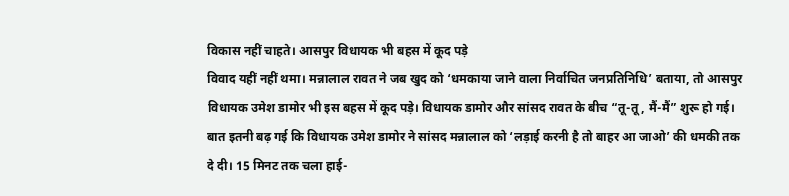विकास नहीं चाहते। आसपुर विधायक भी बहस में कूद पड़े
विवाद यहीं नहीं थमा। मन्नालाल रावत ने जब खुद को ‘धमकाया जाने वाला निर्वाचित जनप्रतिनिधि’ बताया, तो आसपुर विधायक उमेश डामोर भी इस बहस में कूद पड़े। विधायक डामोर और सांसद रावत के बीच “तू-तू, मैं-मैं” शुरू हो गई। बात इतनी बढ़ गई कि विधायक उमेश डामोर ने सांसद मन्नालाल को ‘लड़ाई करनी है तो बाहर आ जाओ’ की धमकी तक दे दी। 15 मिनट तक चला हाई-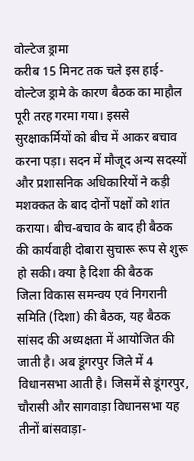वोल्टेज ड्रामा
करीब 15 मिनट तक चले इस हाई-वोल्टेज ड्रामे के कारण बैठक का माहौल पूरी तरह गरमा गया। इससे सुरक्षाकर्मियों को बीच में आकर बचाव करना पड़ा। सदन में मौजूद अन्य सदस्यों और प्रशासनिक अधिकारियों ने कड़ी मशक्कत के बाद दोनों पक्षों को शांत कराया। बीच-बचाव के बाद ही बैठक की कार्यवाही दोबारा सुचारू रूप से शुरू हो सकी। क्या है दिशा की बैठक
जिला विकास समन्वय एवं निगरानी समिति (दिशा) की बैठक, यह बैठक सांसद की अध्यक्षता में आयोजित की जाती है। अब डूंगरपुर जिले में 4 विधानसभा आती है। जिसमें से डूंगरपुर, चौरासी और सागवाड़ा विधानसभा यह तीनों बांसवाड़ा-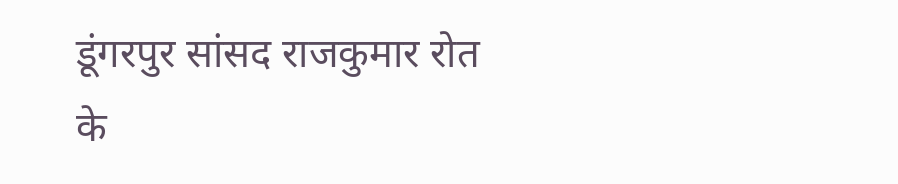डूंगरपुर सांसद राजकुमार रोत के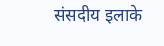संसदीय इलाके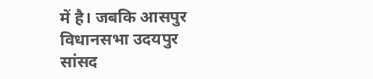में है। जबकि आसपुर विधानसभा उदयपुर सांसद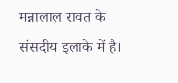मन्नालाल रावत के संसदीय इलाके में है।